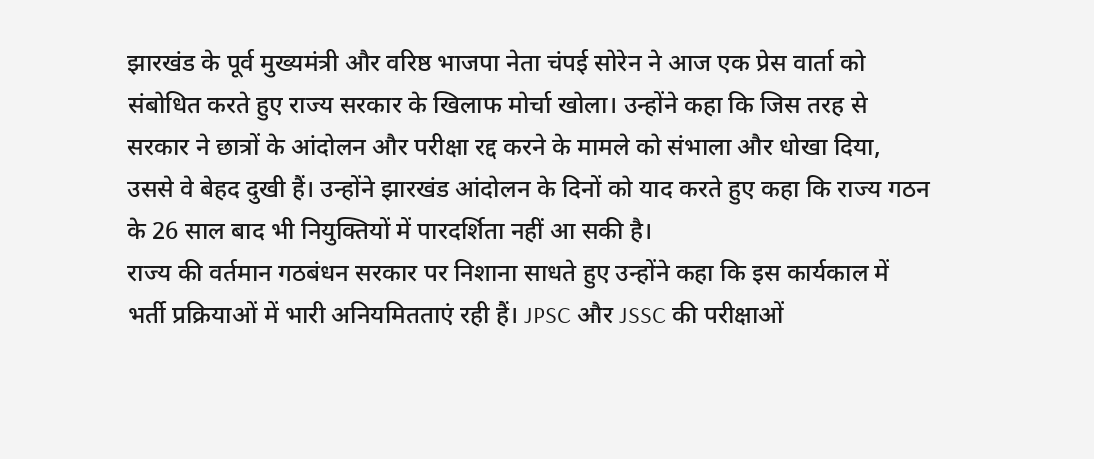झारखंड के पूर्व मुख्यमंत्री और वरिष्ठ भाजपा नेता चंपई सोरेन ने आज एक प्रेस वार्ता को संबोधित करते हुए राज्य सरकार के खिलाफ मोर्चा खोला। उन्होंने कहा कि जिस तरह से सरकार ने छात्रों के आंदोलन और परीक्षा रद्द करने के मामले को संभाला और धोखा दिया, उससे वे बेहद दुखी हैं। उन्होंने झारखंड आंदोलन के दिनों को याद करते हुए कहा कि राज्य गठन के 26 साल बाद भी नियुक्तियों में पारदर्शिता नहीं आ सकी है।
राज्य की वर्तमान गठबंधन सरकार पर निशाना साधते हुए उन्होंने कहा कि इस कार्यकाल में भर्ती प्रक्रियाओं में भारी अनियमितताएं रही हैं। JPSC और JSSC की परीक्षाओं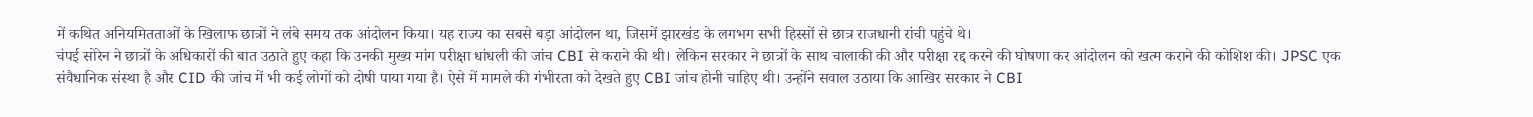में कथित अनियमितताओं के खिलाफ छात्रों ने लंबे समय तक आंदोलन किया। यह राज्य का सबसे बड़ा आंदोलन था, जिसमें झारखंड के लगभग सभी हिस्सों से छात्र राजधानी रांची पहुंचे थे।
चंपई सोरेन ने छात्रों के अधिकारों की बात उठाते हुए कहा कि उनकी मुख्य मांग परीक्षा धांधली की जांच CBI से कराने की थी। लेकिन सरकार ने छात्रों के साथ चालाकी की और परीक्षा रद्द करने की घोषणा कर आंदोलन को खत्म कराने की कोशिश की। JPSC एक संवैधानिक संस्था है और CID की जांच में भी कई लोगों को दोषी पाया गया है। ऐसे में मामले की गंभीरता को देखते हुए CBI जांच होनी चाहिए थी। उन्होंने सवाल उठाया कि आखिर सरकार ने CBI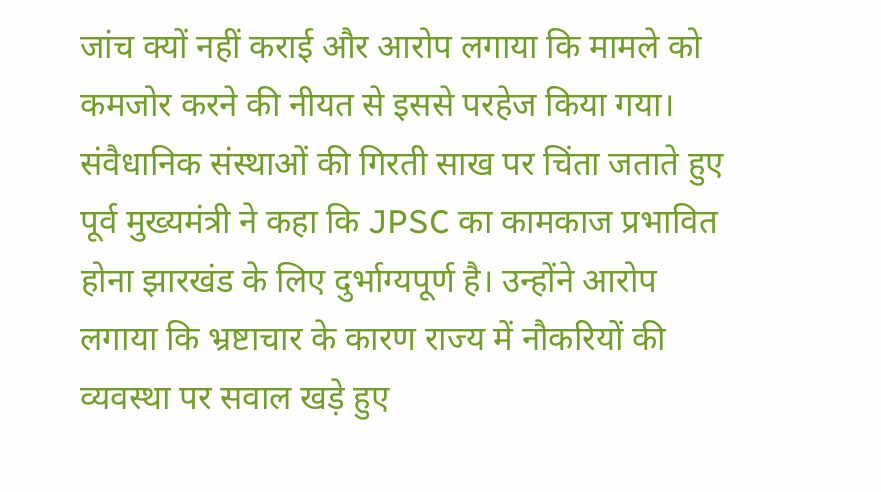जांच क्यों नहीं कराई और आरोप लगाया कि मामले को कमजोर करने की नीयत से इससे परहेज किया गया।
संवैधानिक संस्थाओं की गिरती साख पर चिंता जताते हुए पूर्व मुख्यमंत्री ने कहा कि JPSC का कामकाज प्रभावित होना झारखंड के लिए दुर्भाग्यपूर्ण है। उन्होंने आरोप लगाया कि भ्रष्टाचार के कारण राज्य में नौकरियों की व्यवस्था पर सवाल खड़े हुए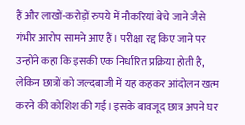हैं और लाखों-करोड़ों रुपये में नौकरियां बेचे जाने जैसे गंभीर आरोप सामने आए हैं। परीक्षा रद्द किए जाने पर उन्होंने कहा कि इसकी एक निर्धारित प्रक्रिया होती है, लेकिन छात्रों को जल्दबाजी में यह कहकर आंदोलन खत्म करने की कोशिश की गई। इसके बावजूद छात्र अपने घर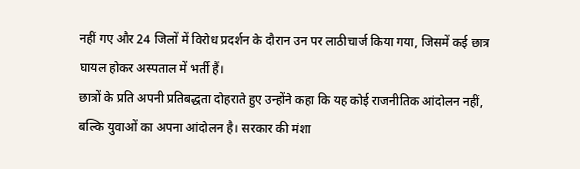नहीं गए और 24 जिलों में विरोध प्रदर्शन के दौरान उन पर लाठीचार्ज किया गया, जिसमें कई छात्र घायल होकर अस्पताल में भर्ती हैं।
छात्रों के प्रति अपनी प्रतिबद्धता दोहराते हुए उन्होंने कहा कि यह कोई राजनीतिक आंदोलन नहीं, बल्कि युवाओं का अपना आंदोलन है। सरकार की मंशा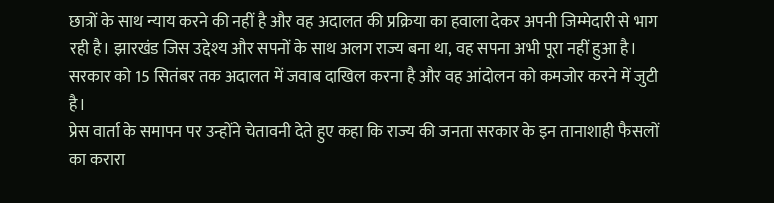छात्रों के साथ न्याय करने की नहीं है और वह अदालत की प्रक्रिया का हवाला देकर अपनी जिम्मेदारी से भाग रही है। झारखंड जिस उद्देश्य और सपनों के साथ अलग राज्य बना था, वह सपना अभी पूरा नहीं हुआ है। सरकार को 15 सितंबर तक अदालत में जवाब दाखिल करना है और वह आंदोलन को कमजोर करने में जुटी है।
प्रेस वार्ता के समापन पर उन्होंने चेतावनी देते हुए कहा कि राज्य की जनता सरकार के इन तानाशाही फैसलों का करारा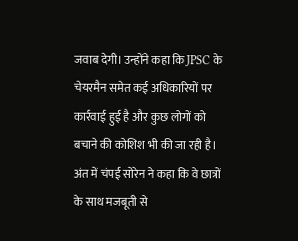जवाब देगी। उन्होंने कहा कि JPSC के चेयरमैन समेत कई अधिकारियों पर कार्रवाई हुई है और कुछ लोगों को बचाने की कोशिश भी की जा रही है। अंत में चंपई सोरेन ने कहा कि वे छात्रों के साथ मजबूती से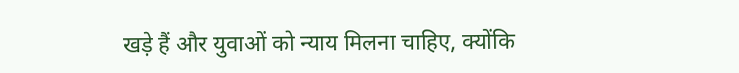खड़े हैं और युवाओं को न्याय मिलना चाहिए, क्योंकि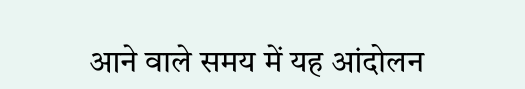आने वाले समय में यह आंदोलन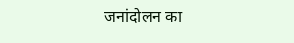जनांदोलन का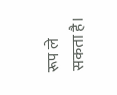रूप ले सकता है।